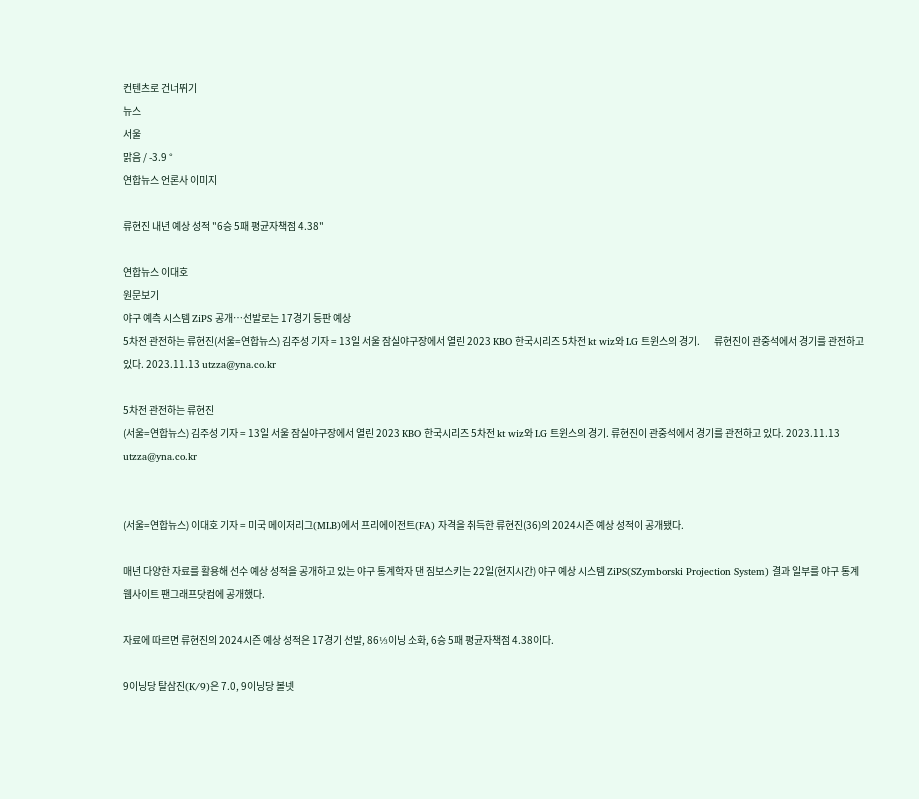컨텐츠로 건너뛰기
뉴스
서울
맑음 / -3.9 °
연합뉴스 언론사 이미지

류현진 내년 예상 성적 "6승 5패 평균자책점 4.38"

연합뉴스 이대호
원문보기
야구 예측 시스템 ZiPS 공개…선발로는 17경기 등판 예상
5차전 관전하는 류현진(서울=연합뉴스) 김주성 기자 = 13일 서울 잠실야구장에서 열린 2023 KBO 한국시리즈 5차전 kt wiz와 LG 트윈스의 경기.       류현진이 관중석에서 경기를 관전하고 있다. 2023.11.13 utzza@yna.co.kr

5차전 관전하는 류현진
(서울=연합뉴스) 김주성 기자 = 13일 서울 잠실야구장에서 열린 2023 KBO 한국시리즈 5차전 kt wiz와 LG 트윈스의 경기. 류현진이 관중석에서 경기를 관전하고 있다. 2023.11.13 utzza@yna.co.kr


(서울=연합뉴스) 이대호 기자 = 미국 메이저리그(MLB)에서 프리에이전트(FA) 자격을 취득한 류현진(36)의 2024시즌 예상 성적이 공개됐다.

매년 다양한 자료를 활용해 선수 예상 성적을 공개하고 있는 야구 통계학자 댄 짐보스키는 22일(현지시간) 야구 예상 시스템 ZiPS(SZymborski Projection System) 결과 일부를 야구 통계 웹사이트 팬그래프닷컴에 공개했다.

자료에 따르면 류현진의 2024시즌 예상 성적은 17경기 선발, 86⅓이닝 소화, 6승 5패 평균자책점 4.38이다.

9이닝당 탈삼진(K/9)은 7.0, 9이닝당 볼넷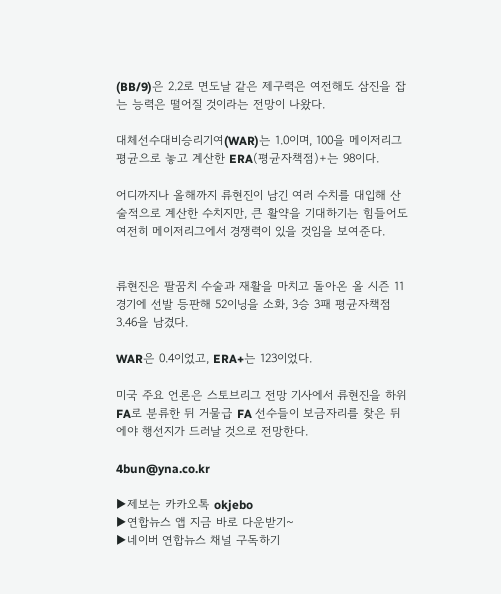(BB/9)은 2.2로 면도날 같은 제구력은 여전해도 삼진을 잡는 능력은 떨어질 것이라는 전망이 나왔다.

대체선수대비승리기여(WAR)는 1.0이며, 100을 메이저리그 평균으로 놓고 계산한 ERA(평균자책점)+는 98이다.

어디까지나 올해까지 류현진이 남긴 여러 수치를 대입해 산술적으로 계산한 수치지만, 큰 활약을 기대하기는 힘들어도 여전히 메이저리그에서 경쟁력이 있을 것임을 보여준다.


류현진은 팔꿈치 수술과 재활을 마치고 돌아온 올 시즌 11경기에 선발 등판해 52이닝을 소화, 3승 3패 평균자책점 3.46을 남겼다.

WAR은 0.4이었고, ERA+는 123이었다.

미국 주요 언론은 스토브리그 전망 기사에서 류현진을 하위 FA로 분류한 뒤 거물급 FA 선수들이 보금자리를 찾은 뒤에야 행선지가 드러날 것으로 전망한다.

4bun@yna.co.kr

▶제보는 카카오톡 okjebo
▶연합뉴스 앱 지금 바로 다운받기~
▶네이버 연합뉴스 채널 구독하기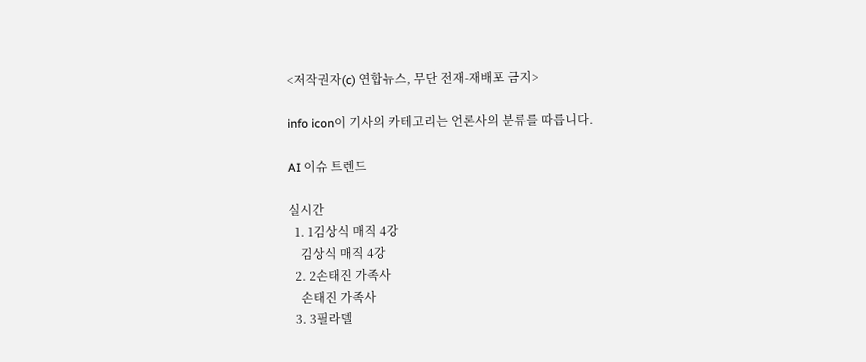<저작권자(c) 연합뉴스, 무단 전재-재배포 금지>

info icon이 기사의 카테고리는 언론사의 분류를 따릅니다.

AI 이슈 트렌드

실시간
  1. 1김상식 매직 4강
    김상식 매직 4강
  2. 2손태진 가족사
    손태진 가족사
  3. 3필라델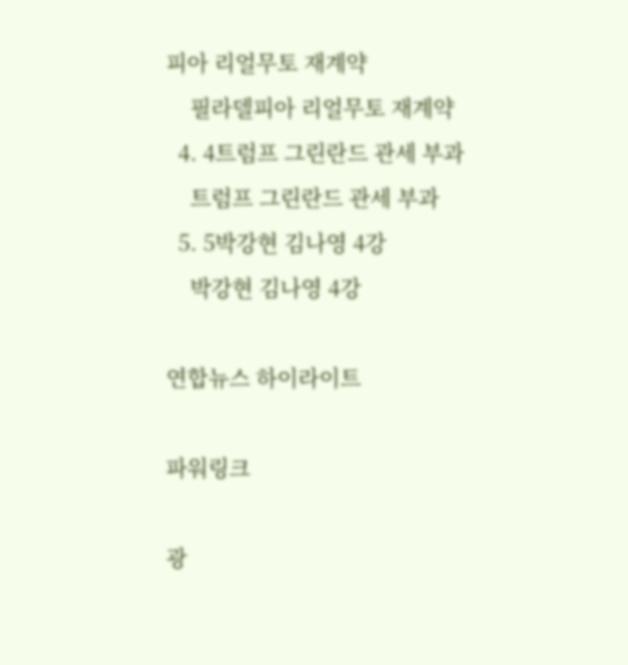피아 리얼무토 재계약
    필라델피아 리얼무토 재계약
  4. 4트럼프 그린란드 관세 부과
    트럼프 그린란드 관세 부과
  5. 5박강현 김나영 4강
    박강현 김나영 4강

연합뉴스 하이라이트

파워링크

광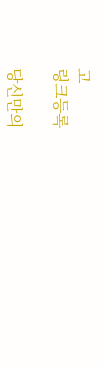고
링크등록

당신만의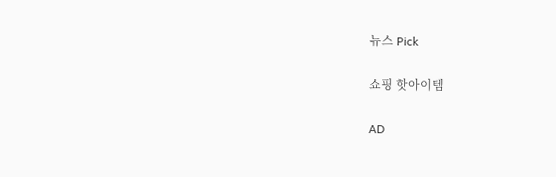뉴스 Pick

쇼핑 핫아이템

AD